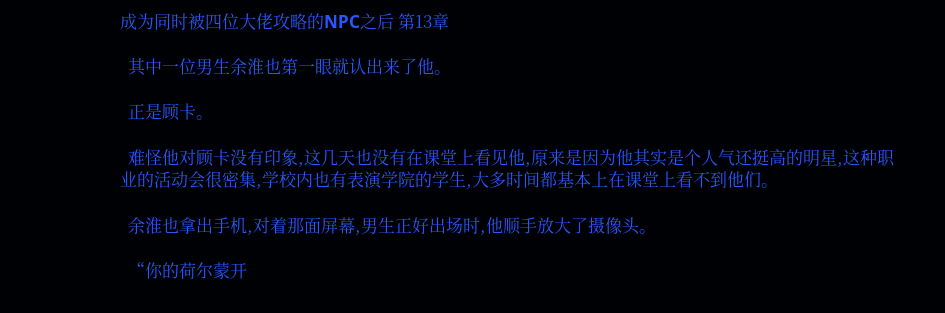成为同时被四位大佬攻略的NPC之后 第13章

  其中一位男生余淮也第一眼就认出来了他。

  正是顾卡。

  难怪他对顾卡没有印象,这几天也没有在课堂上看见他,原来是因为他其实是个人气还挺高的明星,这种职业的活动会很密集,学校内也有表演学院的学生,大多时间都基本上在课堂上看不到他们。

  余淮也拿出手机,对着那面屏幕,男生正好出场时,他顺手放大了摄像头。

  “你的荷尔蒙开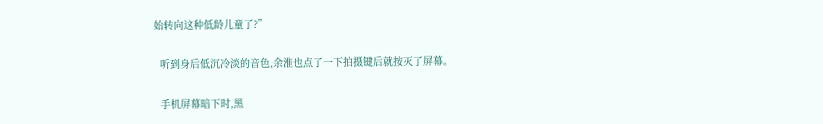始转向这种低龄儿童了?”

  听到身后低沉冷淡的音色,余淮也点了一下拍摄键后就按灭了屏幕。

  手机屏幕暗下时,黑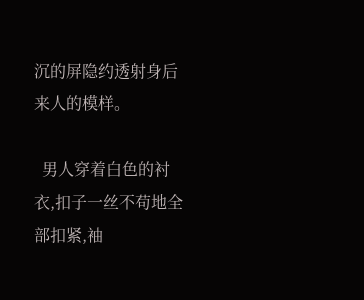沉的屏隐约透射身后来人的模样。

  男人穿着白色的衬衣,扣子一丝不苟地全部扣紧,袖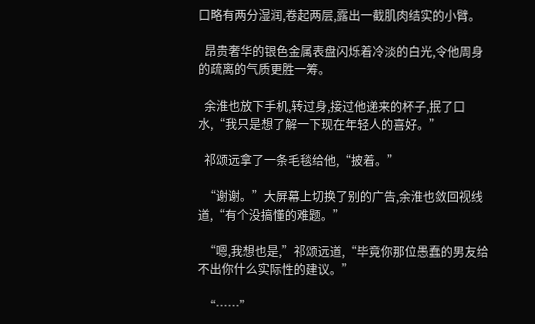口略有两分湿润,卷起两层,露出一截肌肉结实的小臂。

  昂贵奢华的银色金属表盘闪烁着冷淡的白光,令他周身的疏离的气质更胜一筹。

  余淮也放下手机,转过身,接过他递来的杯子,抿了口水,“我只是想了解一下现在年轻人的喜好。”

  祁颂远拿了一条毛毯给他,“披着。”

  “谢谢。”大屏幕上切换了别的广告,余淮也敛回视线道,“有个没搞懂的难题。”

  “嗯,我想也是,”祁颂远道,“毕竟你那位愚蠢的男友给不出你什么实际性的建议。”

  “……”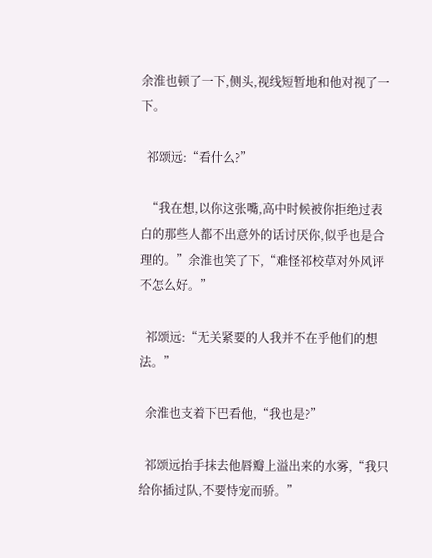余淮也顿了一下,侧头,视线短暂地和他对视了一下。

  祁颂远:“看什么?”

  “我在想,以你这张嘴,高中时候被你拒绝过表白的那些人都不出意外的话讨厌你,似乎也是合理的。”余淮也笑了下,“难怪祁校草对外风评不怎么好。”

  祁颂远:“无关紧要的人我并不在乎他们的想法。”

  余淮也支着下巴看他,“我也是?”

  祁颂远抬手抹去他唇瓣上溢出来的水雾,“我只给你插过队,不要恃宠而骄。”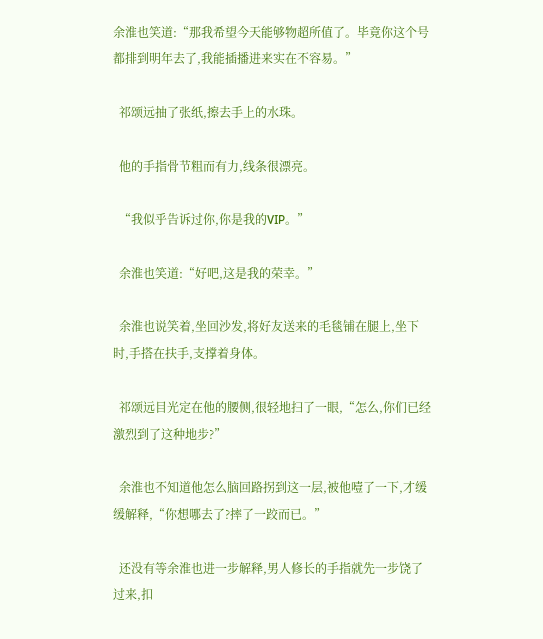余淮也笑道:“那我希望今天能够物超所值了。毕竟你这个号都排到明年去了,我能插播进来实在不容易。”

  祁颂远抽了张纸,擦去手上的水珠。

  他的手指骨节粗而有力,线条很漂亮。

  “我似乎告诉过你,你是我的VIP。”

  余淮也笑道:“好吧,这是我的荣幸。”

  余淮也说笑着,坐回沙发,将好友送来的毛毯铺在腿上,坐下时,手搭在扶手,支撑着身体。

  祁颂远目光定在他的腰侧,很轻地扫了一眼,“怎么,你们已经激烈到了这种地步?”

  余淮也不知道他怎么脑回路拐到这一层,被他噎了一下,才缓缓解释,“你想哪去了?摔了一跤而已。”

  还没有等余淮也进一步解释,男人修长的手指就先一步饶了过来,扣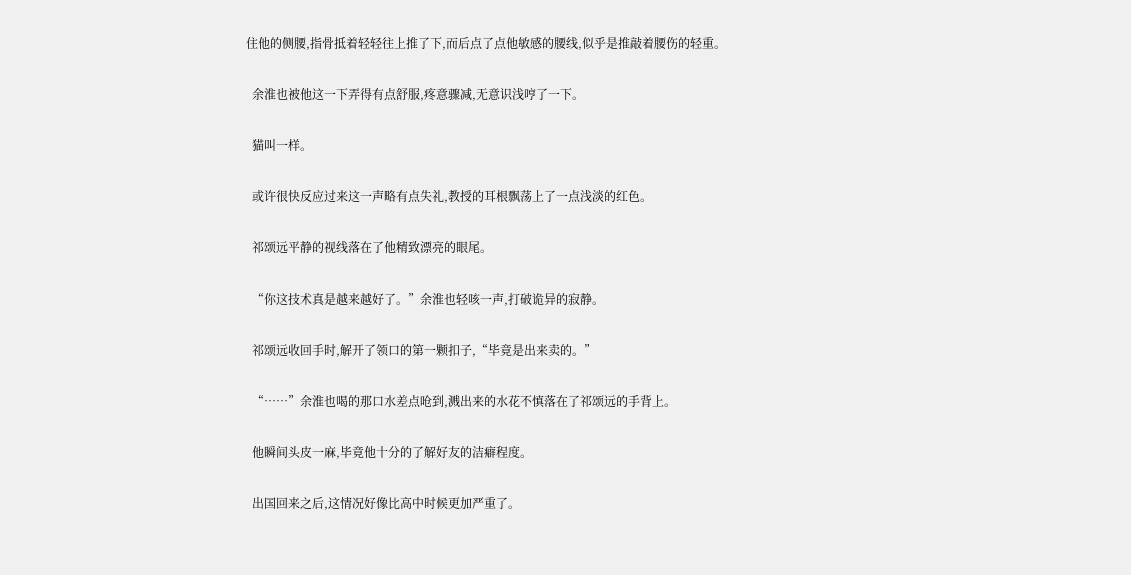住他的侧腰,指骨抵着轻轻往上推了下,而后点了点他敏感的腰线,似乎是推敲着腰伤的轻重。

  余淮也被他这一下弄得有点舒服,疼意骤减,无意识浅哼了一下。

  猫叫一样。

  或许很快反应过来这一声略有点失礼,教授的耳根飘荡上了一点浅淡的红色。

  祁颂远平静的视线落在了他精致漂亮的眼尾。

  “你这技术真是越来越好了。”余淮也轻咳一声,打破诡异的寂静。

  祁颂远收回手时,解开了领口的第一颗扣子,“毕竟是出来卖的。”

  “……”余淮也喝的那口水差点呛到,溅出来的水花不慎落在了祁颂远的手背上。

  他瞬间头皮一麻,毕竟他十分的了解好友的洁癖程度。

  出国回来之后,这情况好像比高中时候更加严重了。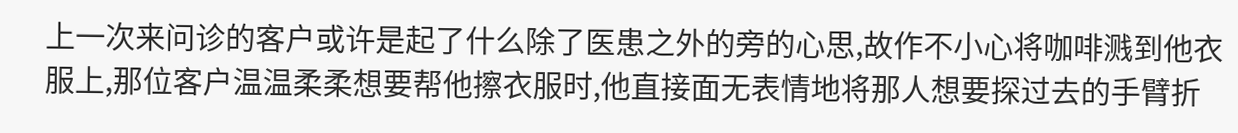上一次来问诊的客户或许是起了什么除了医患之外的旁的心思,故作不小心将咖啡溅到他衣服上,那位客户温温柔柔想要帮他擦衣服时,他直接面无表情地将那人想要探过去的手臂折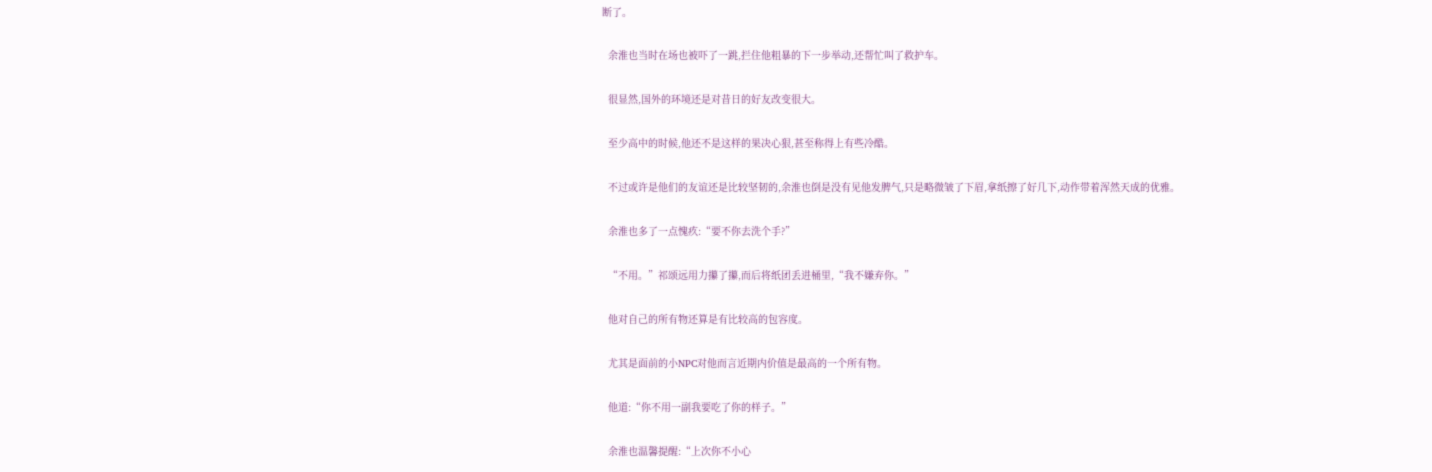断了。

  余淮也当时在场也被吓了一跳,拦住他粗暴的下一步举动,还帮忙叫了救护车。

  很显然,国外的环境还是对昔日的好友改变很大。

  至少高中的时候,他还不是这样的果决心狠,甚至称得上有些冷酷。

  不过或许是他们的友谊还是比较坚韧的,余淮也倒是没有见他发脾气,只是略微皱了下眉,拿纸擦了好几下,动作带着浑然天成的优雅。

  余淮也多了一点愧疚:“要不你去洗个手?”

  “不用。”祁颂远用力攥了攥,而后将纸团丢进桶里,“我不嫌弃你。”

  他对自己的所有物还算是有比较高的包容度。

  尤其是面前的小NPC对他而言近期内价值是最高的一个所有物。

  他道:“你不用一副我要吃了你的样子。”

  余淮也温馨提醒:“上次你不小心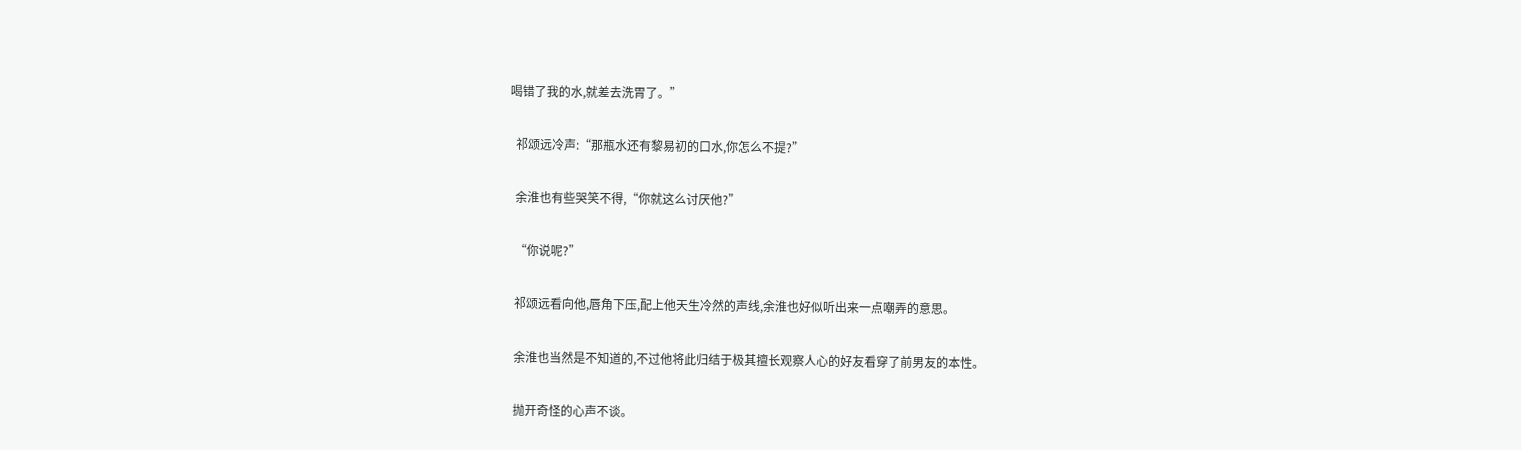喝错了我的水,就差去洗胃了。”

  祁颂远冷声:“那瓶水还有黎易初的口水,你怎么不提?”

  余淮也有些哭笑不得,“你就这么讨厌他?”

  “你说呢?”

  祁颂远看向他,唇角下压,配上他天生冷然的声线,余淮也好似听出来一点嘲弄的意思。

  余淮也当然是不知道的,不过他将此归结于极其擅长观察人心的好友看穿了前男友的本性。

  抛开奇怪的心声不谈。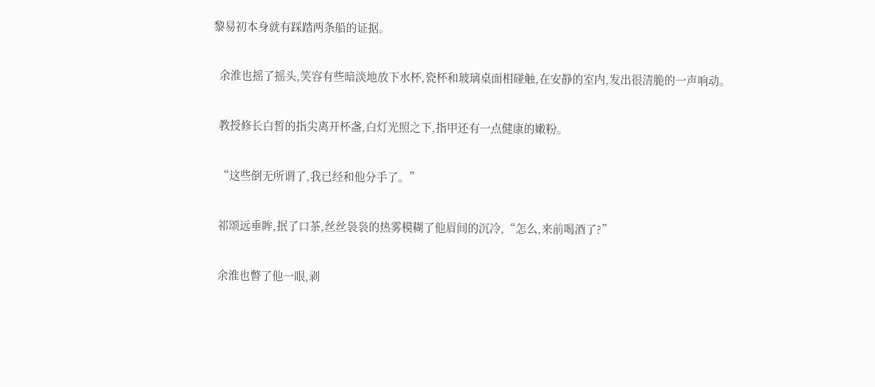黎易初本身就有踩踏两条船的证据。

  余淮也摇了摇头,笑容有些暗淡地放下水杯,瓷杯和玻璃桌面相碰触,在安静的室内,发出很清脆的一声响动。

  教授修长白皙的指尖离开杯盏,白灯光照之下,指甲还有一点健康的嫩粉。

  “这些倒无所谓了,我已经和他分手了。”

  祁颂远垂眸,抿了口茶,丝丝袅袅的热雾模糊了他眉间的沉冷,“怎么,来前喝酒了?”

  余淮也瞥了他一眼,剥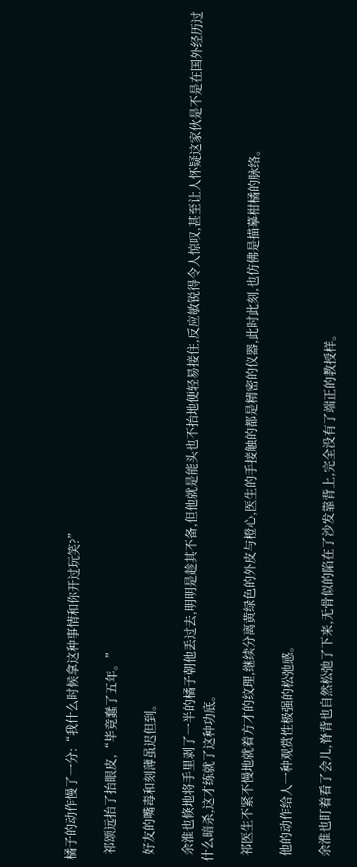橘子的动作慢了一分:“我什么时候拿这种事情和你开过玩笑?”

  祁颂远抬了抬眼皮,“毕竟蠢了五年。”

  好友的嘴毒和刻薄虽迟但到。

  余淮也倏地将手里剥了一半的橘子朝他丢过去,明明是趁其不备,但他就是能头也不抬地便轻易接住,反应敏锐得令人惊叹,甚至让人怀疑这家伙是不是在国外经历过什么暗杀,这才练就了这种功底。

  祁医生不紧不慢地就着方才的纹理,继续分离黄绿色的外皮与橙心,医生的手接触的都是精密的仪器,此时此刻,也仿佛是描摹柑橘的脉络。

  他的动作给人一种观赏性极强的松弛感。

  余淮也盯着看了会儿,脊背也自然松弛了下来,无骨似的陷在了沙发靠背上,完全没有了端正的教授样。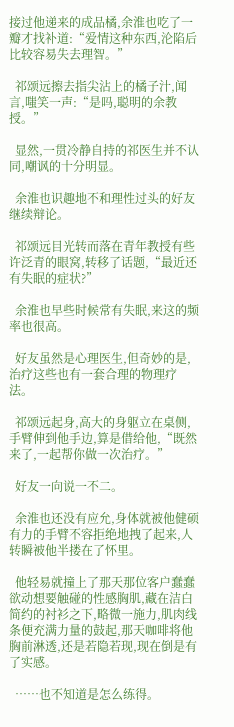接过他递来的成品橘,余淮也吃了一瓣才找补道:“爱情这种东西,沦陷后比较容易失去理智。”

  祁颂远擦去指尖沾上的橘子汁,闻言,嗤笑一声:“是吗,聪明的余教授。”

  显然,一贯冷静自持的祁医生并不认同,嘲讽的十分明显。

  余淮也识趣地不和理性过头的好友继续辩论。

  祁颂远目光转而落在青年教授有些许泛青的眼窝,转移了话题,“最近还有失眠的症状?”

  余淮也早些时候常有失眠,来这的频率也很高。

  好友虽然是心理医生,但奇妙的是,治疗这些也有一套合理的物理疗法。

  祁颂远起身,高大的身躯立在桌侧,手臂伸到他手边,算是借给他,“既然来了,一起帮你做一次治疗。”

  好友一向说一不二。

  余淮也还没有应允,身体就被他健硕有力的手臂不容拒绝地拽了起来,人转瞬被他半搂在了怀里。

  他轻易就撞上了那天那位客户蠢蠢欲动想要触碰的性感胸肌,藏在洁白简约的衬衫之下,略微一施力,肌肉线条便充满力量的鼓起,那天咖啡将他胸前淋透,还是若隐若现,现在倒是有了实感。

  ……也不知道是怎么练得。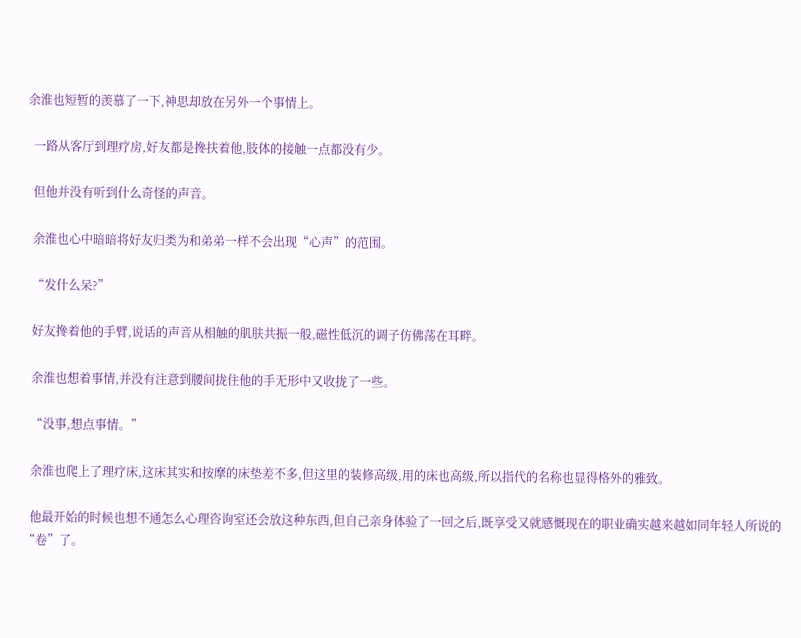余淮也短暂的羡慕了一下,神思却放在另外一个事情上。

  一路从客厅到理疗房,好友都是搀扶着他,肢体的接触一点都没有少。

  但他并没有听到什么奇怪的声音。

  余淮也心中暗暗将好友归类为和弟弟一样不会出现“心声”的范围。

  “发什么呆?”

  好友搀着他的手臂,说话的声音从相触的肌肤共振一般,磁性低沉的调子仿佛荡在耳畔。

  余淮也想着事情,并没有注意到腰间拢住他的手无形中又收拢了一些。

  “没事,想点事情。”

  余淮也爬上了理疗床,这床其实和按摩的床垫差不多,但这里的装修高级,用的床也高级,所以指代的名称也显得格外的雅致。

  他最开始的时候也想不通怎么心理咨询室还会放这种东西,但自己亲身体验了一回之后,既享受又就感慨现在的职业确实越来越如同年轻人所说的“卷”了。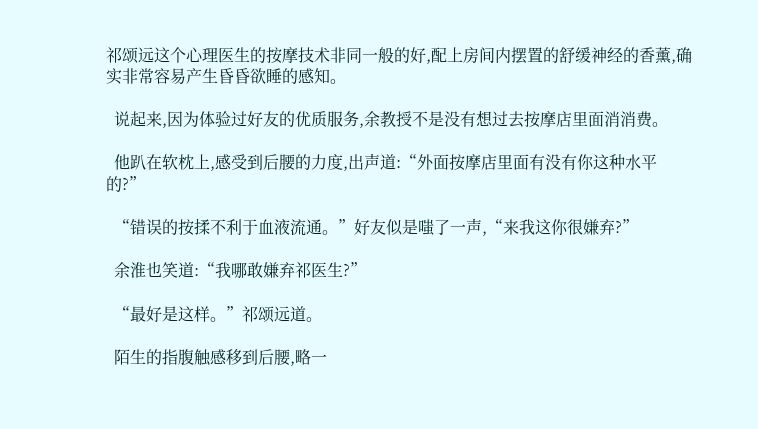祁颂远这个心理医生的按摩技术非同一般的好,配上房间内摆置的舒缓神经的香薰,确实非常容易产生昏昏欲睡的感知。

  说起来,因为体验过好友的优质服务,余教授不是没有想过去按摩店里面消消费。

  他趴在软枕上,感受到后腰的力度,出声道:“外面按摩店里面有没有你这种水平的?”

  “错误的按揉不利于血液流通。”好友似是嗤了一声,“来我这你很嫌弃?”

  余淮也笑道:“我哪敢嫌弃祁医生?”

  “最好是这样。”祁颂远道。

  陌生的指腹触感移到后腰,略一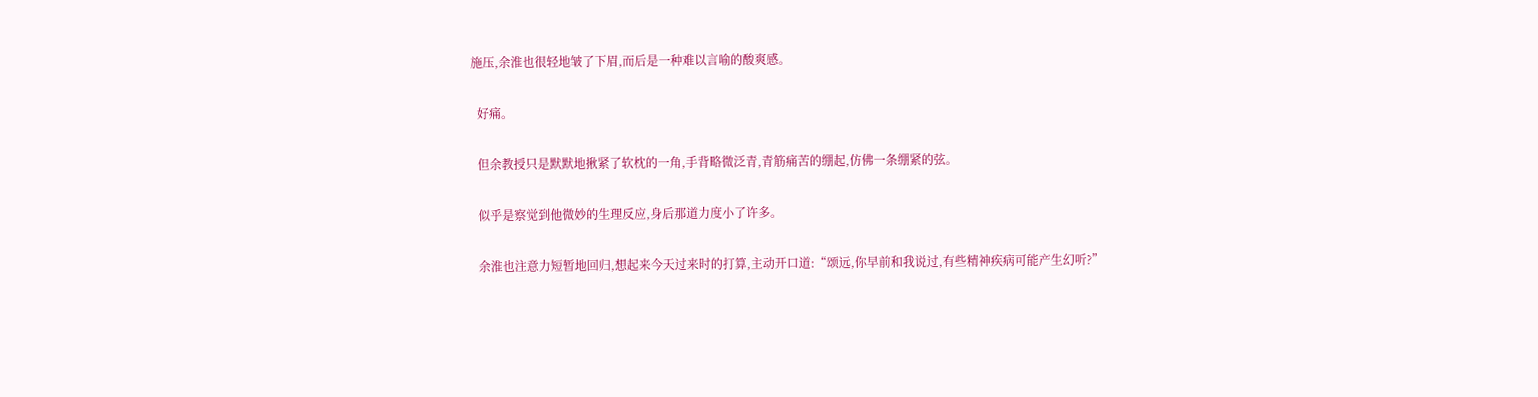施压,余淮也很轻地皱了下眉,而后是一种难以言喻的酸爽感。

  好痛。

  但余教授只是默默地揪紧了软枕的一角,手背略微泛青,青筋痛苦的绷起,仿佛一条绷紧的弦。

  似乎是察觉到他微妙的生理反应,身后那道力度小了许多。

  余淮也注意力短暂地回归,想起来今天过来时的打算,主动开口道:“颂远,你早前和我说过,有些精神疾病可能产生幻听?”